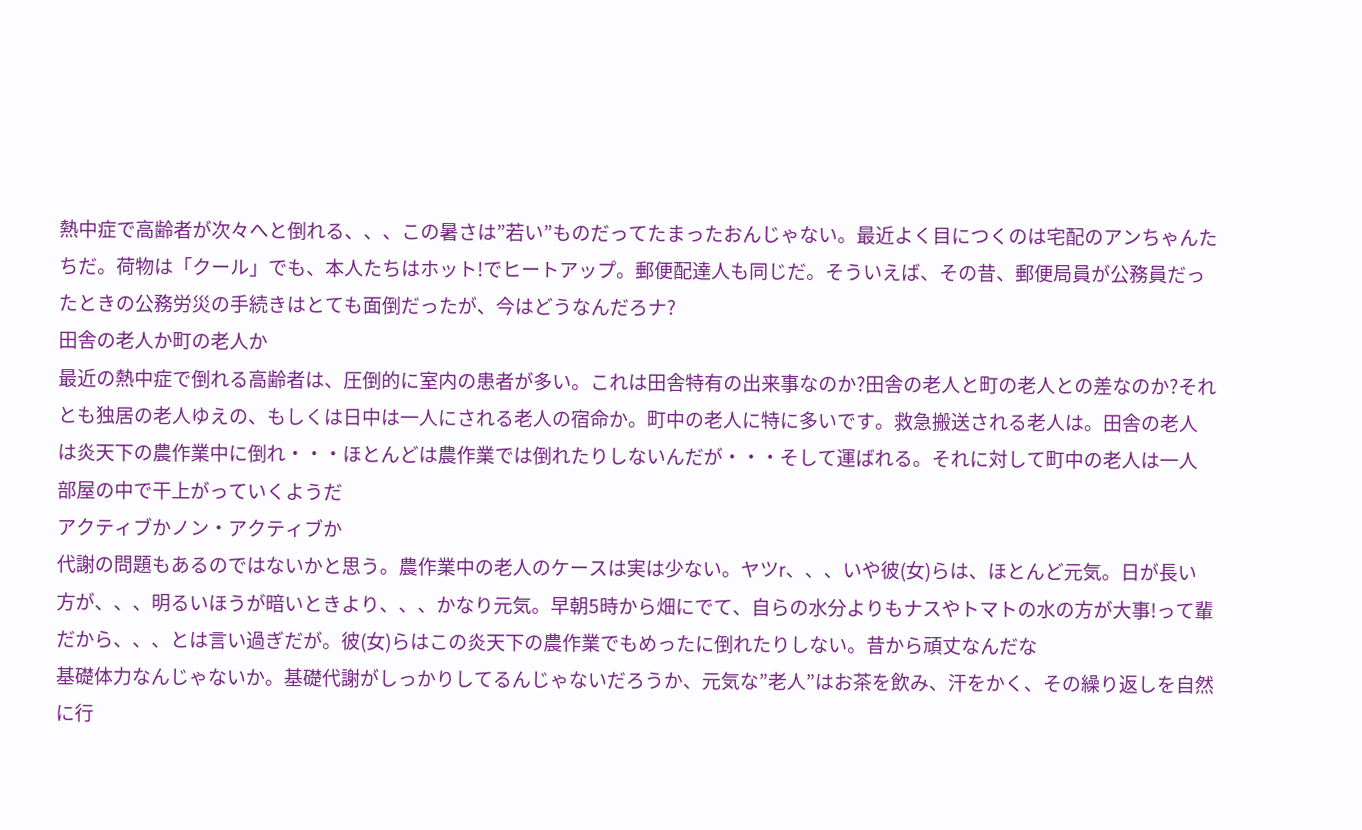熱中症で高齢者が次々へと倒れる、、、この暑さは”若い”ものだってたまったおんじゃない。最近よく目につくのは宅配のアンちゃんたちだ。荷物は「クール」でも、本人たちはホット!でヒートアップ。郵便配達人も同じだ。そういえば、その昔、郵便局員が公務員だったときの公務労災の手続きはとても面倒だったが、今はどうなんだろナ?
田舎の老人か町の老人か
最近の熱中症で倒れる高齢者は、圧倒的に室内の患者が多い。これは田舎特有の出来事なのか?田舎の老人と町の老人との差なのか?それとも独居の老人ゆえの、もしくは日中は一人にされる老人の宿命か。町中の老人に特に多いです。救急搬送される老人は。田舎の老人は炎天下の農作業中に倒れ・・・ほとんどは農作業では倒れたりしないんだが・・・そして運ばれる。それに対して町中の老人は一人部屋の中で干上がっていくようだ
アクティブかノン・アクティブか
代謝の問題もあるのではないかと思う。農作業中の老人のケースは実は少ない。ヤツr、、、いや彼(女)らは、ほとんど元気。日が長い方が、、、明るいほうが暗いときより、、、かなり元気。早朝5時から畑にでて、自らの水分よりもナスやトマトの水の方が大事!って輩だから、、、とは言い過ぎだが。彼(女)らはこの炎天下の農作業でもめったに倒れたりしない。昔から頑丈なんだな
基礎体力なんじゃないか。基礎代謝がしっかりしてるんじゃないだろうか、元気な”老人”はお茶を飲み、汗をかく、その繰り返しを自然に行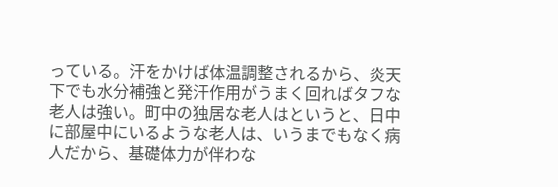っている。汗をかけば体温調整されるから、炎天下でも水分補強と発汗作用がうまく回ればタフな老人は強い。町中の独居な老人はというと、日中に部屋中にいるような老人は、いうまでもなく病人だから、基礎体力が伴わな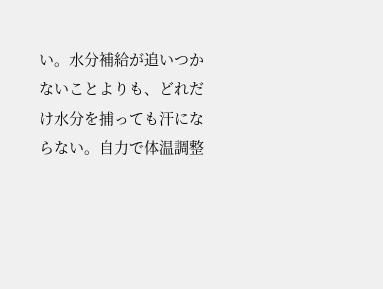い。水分補給が追いつかないことよりも、どれだけ水分を捕っても汗にならない。自力で体温調整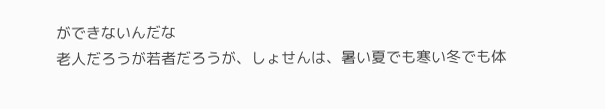ができないんだな
老人だろうが若者だろうが、しょせんは、暑い夏でも寒い冬でも体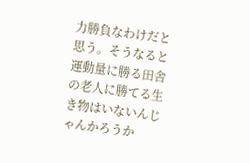力勝負なわけだと思う。そうなると運動量に勝る田舎の老人に勝てる生き物はいないんじゃんかろうか